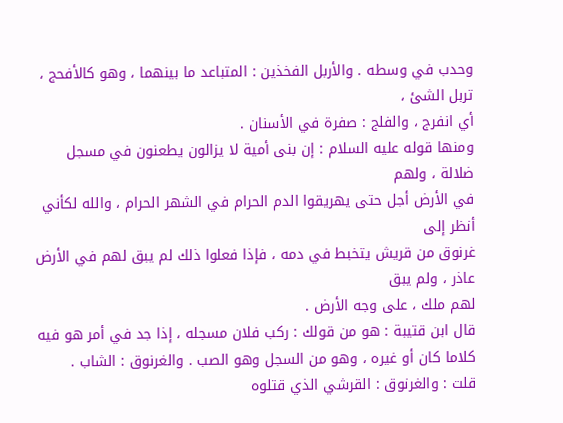وحدب في وسطه . والأربل الفخذين : المتباعد ما بينهما ، وهو كالأفحج ، تربل الشئ ،
أي انفرج ، والفلج : صفرة في الأسنان .
ومنها قوله عليه السلام : إن بنى أمية لا يزالون يطعنون في مسجل ضلالة ، ولهم
في الأرض أجل حتى يهريقوا الدم الحرام في الشهر الحرام ، والله لكأني أنظر إلى
غرنوق من قريش يتخبط في دمه ، فإذا فعلوا ذلك لم يبق لهم في الأرض عاذر ، ولم يبق
لهم ملك ، على وجه الأرض .
قال ابن قتيبة : هو من قولك : ركب فلان مسجله ، إذا جد في أمر هو فيه
كلاما كان أو غيره ، وهو من السجل وهو الصب . والغرنوق : الشاب .
قلت : والغرنوق : القرشي الذي قتلوه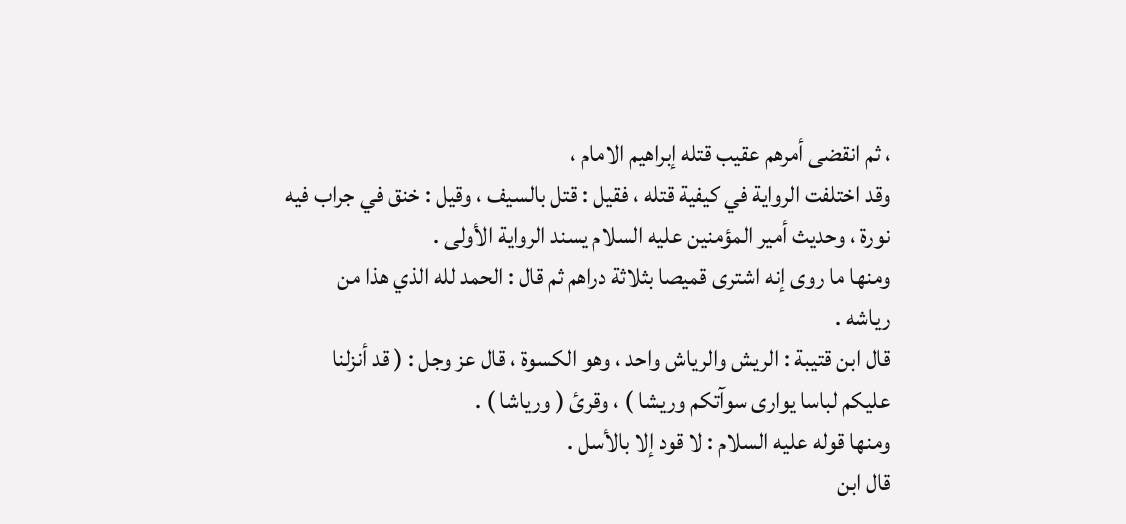، ثم انقضى أمرهم عقيب قتله إبراهيم الامام ،
وقد اختلفت الرواية في كيفية قتله ، فقيل : قتل بالسيف ، وقيل : خنق في جراب فيه
نورة ، وحديث أمير المؤمنين عليه السلام يسند الرواية الأولى .
ومنها ما روى إنه اشترى قميصا بثلاثة دراهم ثم قال : الحمد لله الذي هذا من
رياشه .
قال ابن قتيبة : الريش والرياش واحد ، وهو الكسوة ، قال عز وجل : ( قد أنزلنا
عليكم لباسا يوارى سوآتكم وريشا ) ، وقرئ ( ورياشا ) .
ومنها قوله عليه السلام : لا قود إلا بالأسل .
قال ابن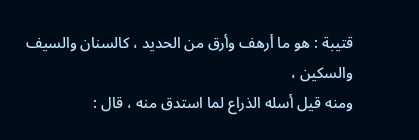قتيبة : هو ما أرهف وأرق من الحديد ، كالسنان والسيف والسكين ،
ومنه قيل أسله الذراع لما استدق منه ، قال :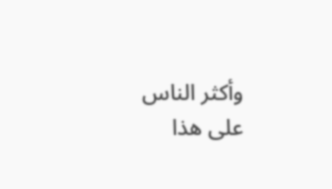وأكثر الناس على هذا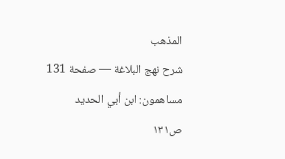المذهب
شرح نهج البلاغة — صفحة 131
مساهمون: ابن أبي الحديد
ص١٣١